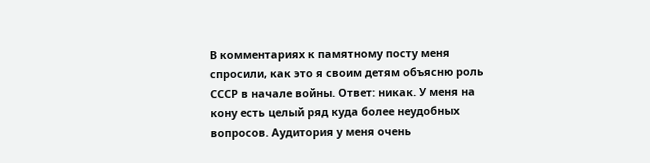В комментариях к памятному посту меня спросили, как это я своим детям объясню роль СССР в начале войны. Ответ: никак. У меня на кону есть целый ряд куда более неудобных вопросов. Аудитория у меня очень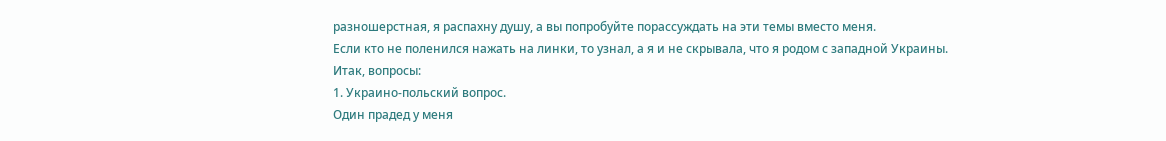разношерстная, я распахну душу, а вы попробуйте порассуждать на эти темы вместо меня.
Если кто не поленился нажать на линки, то узнал, а я и не скрывала, что я родом с западной Украины.
Итак, вопросы:
1. Украино-польский вопрос.
Один прадед у меня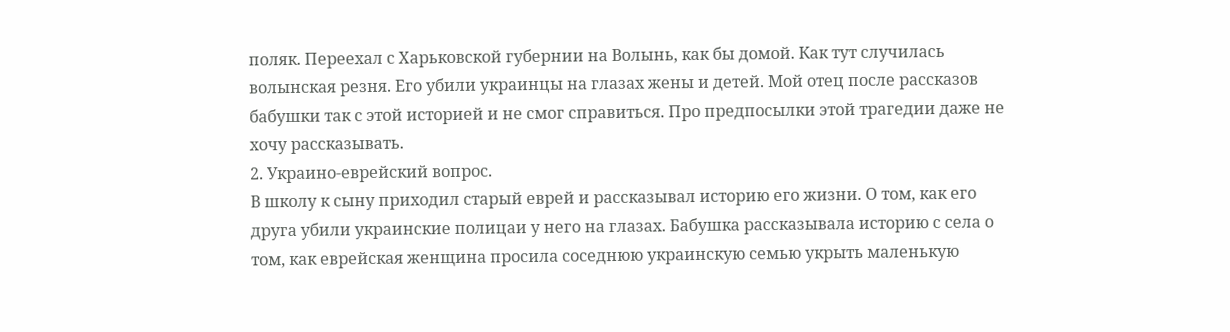поляк. Переехал с Харьковской губернии на Волынь, как бы домой. Как тут случилась волынская резня. Его убили украинцы на глазах жены и детей. Мой отец после рассказов бабушки так с этой историей и не смог справиться. Про предпосылки этой трагедии даже не хочу рассказывать.
2. Украино-еврейский вопрос.
В школу к сыну приходил старый еврей и рассказывал историю его жизни. О том, как его друга убили украинские полицаи у него на глазах. Бабушка рассказывала историю с села о том, как еврейская женщина просила соседнюю украинскую семью укрыть маленькую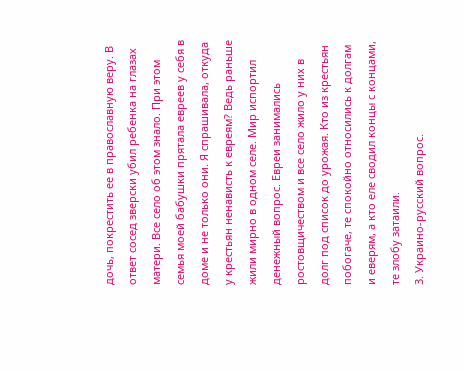дочь, покрестить ее в православную веру. В ответ сосед зверски убил ребенка на глазах матери. Все село об этом знало. При этом семья моей бабушки прятала евреев у себя в доме и не только они. Я спрашивала, откуда у крестьян ненависть к евреям? Ведь раньше жили мирно в одном селе. Мир испортил денежный вопрос. Евреи занимались ростовщичеством и все село жило у них в долг под список до урожая. Кто из крестьян побогаче, те спокойно относились к долгам и еверям, а кто еле сводил концы с концами, те злобу затаили.
3. Украино-русский вопрос.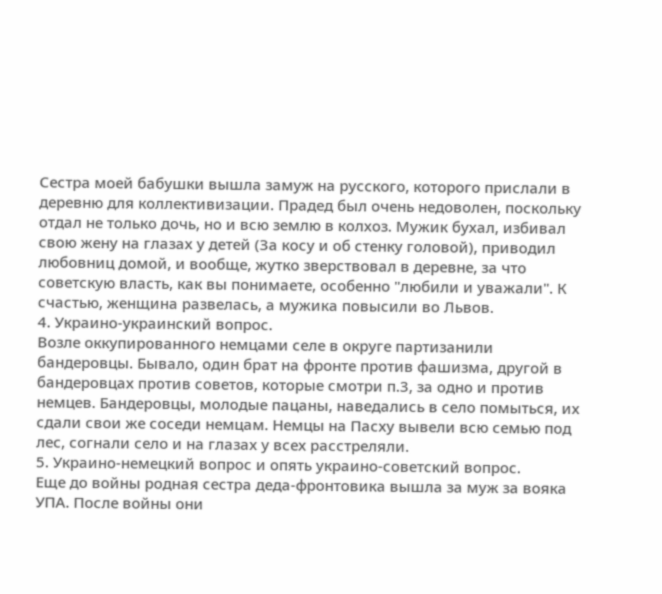Сестра моей бабушки вышла замуж на русского, которого прислали в деревню для коллективизации. Прадед был очень недоволен, поскольку отдал не только дочь, но и всю землю в колхоз. Мужик бухал, избивал свою жену на глазах у детей (За косу и об стенку головой), приводил любовниц домой, и вообще, жутко зверствовал в деревне, за что советскую власть, как вы понимаете, особенно "любили и уважали". К счастью, женщина развелась, а мужика повысили во Львов.
4. Украино-украинский вопрос.
Возле оккупированного немцами селе в округе партизанили бандеровцы. Бывало, один брат на фронте против фашизма, другой в бандеровцах против советов, которые смотри п.3, за одно и против немцев. Бандеровцы, молодые пацаны, наведались в село помыться, их сдали свои же соседи немцам. Немцы на Пасху вывели всю семью под лес, согнали село и на глазах у всех расстреляли.
5. Украино-немецкий вопрос и опять украино-советский вопрос.
Еще до войны родная сестра деда-фронтовика вышла за муж за вояка УПА. После войны они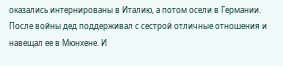оказались интернированы в Италию, а потом осели в Германии. После войны дед поддерживал с сестрой отличные отношения и навещал ее в Мюнхене. И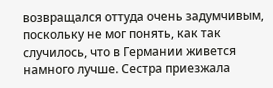возвращался оттуда очень задумчивым, поскольку не мог понять, как так случилось, что в Германии живется намного лучше. Сестра приезжала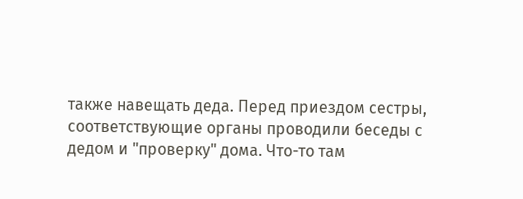также навещать деда. Перед приездом сестры, соответствующие органы проводили беседы с дедом и "проверку" дома. Что-то там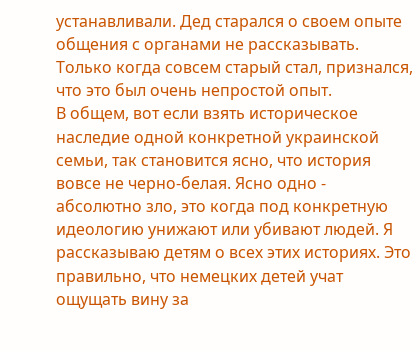устанавливали. Дед старался о своем опыте общения с органами не рассказывать. Только когда совсем старый стал, признался, что это был очень непростой опыт.
В общем, вот если взять историческое наследие одной конкретной украинской семьи, так становится ясно, что история вовсе не черно-белая. Ясно одно - абсолютно зло, это когда под конкретную идеологию унижают или убивают людей. Я рассказываю детям о всех этих историях. Это правильно, что немецких детей учат ощущать вину за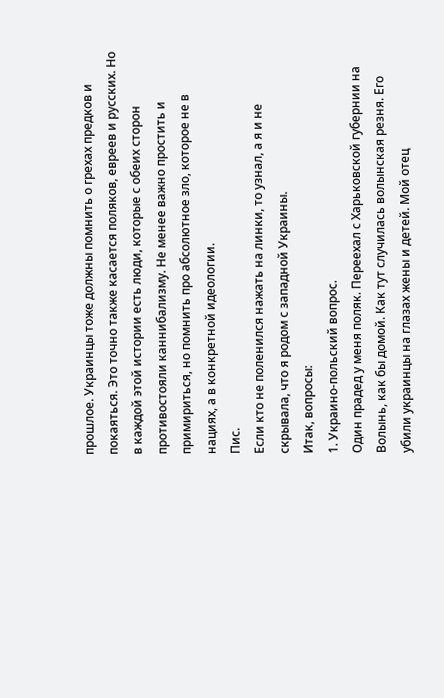прошлое. Украинцы тоже должны помнить о грехах предков и покаяться. Это точно также касается поляков, евреев и русских. Но в каждой этой истории есть люди, которые с обеих сторон противостояли каннибализму. Не менее важно простить и примириться, но помнить про абсолютное зло, которое не в нациях, а в конкретной идеологии.
Пис.
Если кто не поленился нажать на линки, то узнал, а я и не скрывала, что я родом с западной Украины.
Итак, вопросы:
1. Украино-польский вопрос.
Один прадед у меня поляк. Переехал с Харьковской губернии на Волынь, как бы домой. Как тут случилась волынская резня. Его убили украинцы на глазах жены и детей. Мой отец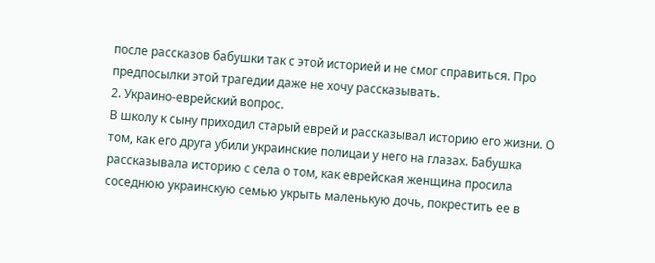после рассказов бабушки так с этой историей и не смог справиться. Про предпосылки этой трагедии даже не хочу рассказывать.
2. Украино-еврейский вопрос.
В школу к сыну приходил старый еврей и рассказывал историю его жизни. О том, как его друга убили украинские полицаи у него на глазах. Бабушка рассказывала историю с села о том, как еврейская женщина просила соседнюю украинскую семью укрыть маленькую дочь, покрестить ее в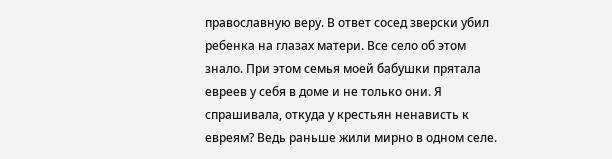православную веру. В ответ сосед зверски убил ребенка на глазах матери. Все село об этом знало. При этом семья моей бабушки прятала евреев у себя в доме и не только они. Я спрашивала, откуда у крестьян ненависть к евреям? Ведь раньше жили мирно в одном селе.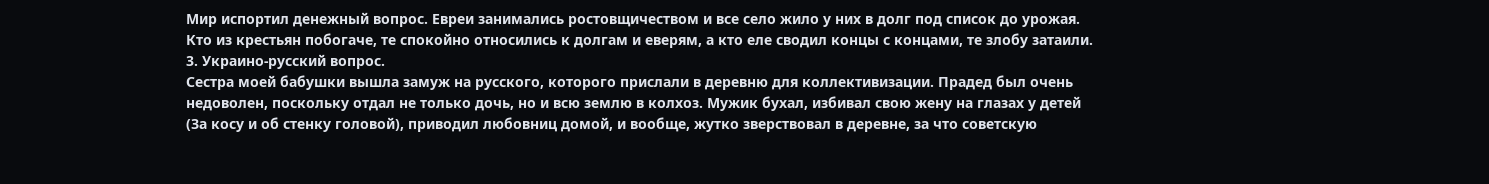Мир испортил денежный вопрос. Евреи занимались ростовщичеством и все село жило у них в долг под список до урожая. Кто из крестьян побогаче, те спокойно относились к долгам и еверям, а кто еле сводил концы с концами, те злобу затаили.
3. Украино-русский вопрос.
Сестра моей бабушки вышла замуж на русского, которого прислали в деревню для коллективизации. Прадед был очень недоволен, поскольку отдал не только дочь, но и всю землю в колхоз. Мужик бухал, избивал свою жену на глазах у детей (За косу и об стенку головой), приводил любовниц домой, и вообще, жутко зверствовал в деревне, за что советскую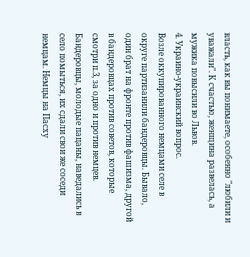власть, как вы понимаете, особенно "любили и уважали". К счастью, женщина развелась, а мужика повысили во Львов.
4. Украино-украинский вопрос.
Возле оккупированного немцами селе в округе партизанили бандеровцы. Бывало, один брат на фронте против фашизма, другой в бандеровцах против советов, которые смотри п.3, за одно и против немцев. Бандеровцы, молодые пацаны, наведались в село помыться, их сдали свои же соседи немцам. Немцы на Пасху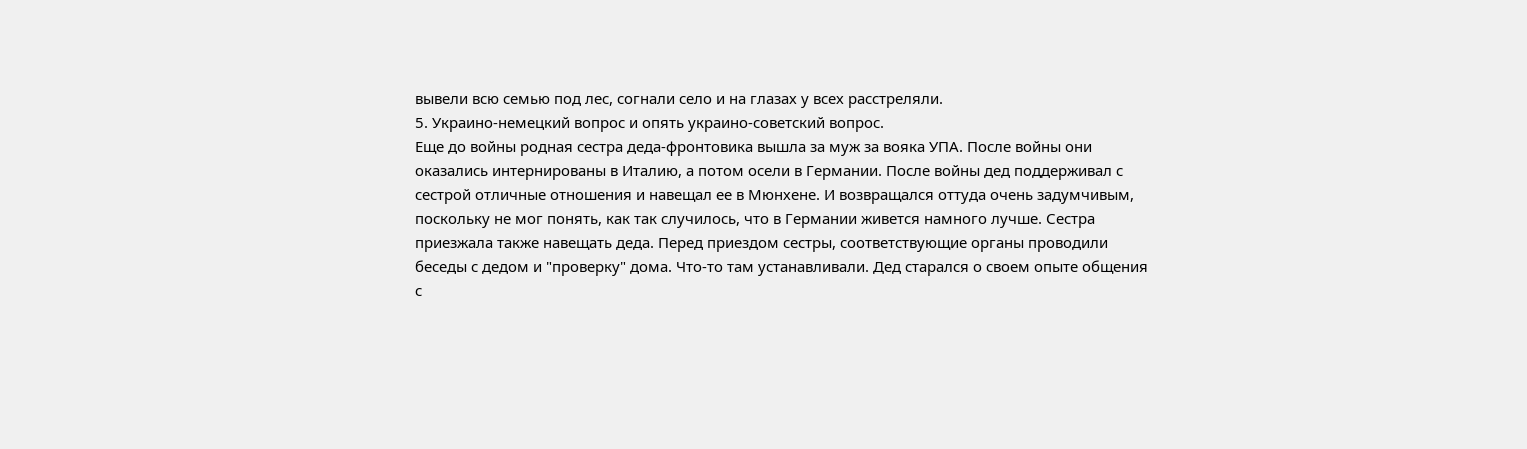вывели всю семью под лес, согнали село и на глазах у всех расстреляли.
5. Украино-немецкий вопрос и опять украино-советский вопрос.
Еще до войны родная сестра деда-фронтовика вышла за муж за вояка УПА. После войны они оказались интернированы в Италию, а потом осели в Германии. После войны дед поддерживал с сестрой отличные отношения и навещал ее в Мюнхене. И возвращался оттуда очень задумчивым, поскольку не мог понять, как так случилось, что в Германии живется намного лучше. Сестра приезжала также навещать деда. Перед приездом сестры, соответствующие органы проводили беседы с дедом и "проверку" дома. Что-то там устанавливали. Дед старался о своем опыте общения с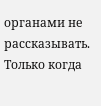органами не рассказывать. Только когда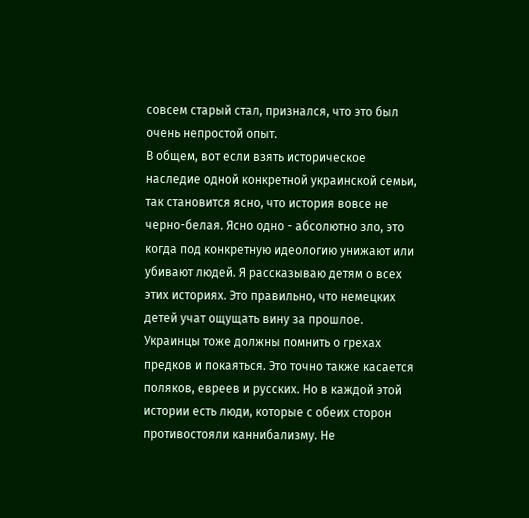совсем старый стал, признался, что это был очень непростой опыт.
В общем, вот если взять историческое наследие одной конкретной украинской семьи, так становится ясно, что история вовсе не черно-белая. Ясно одно - абсолютно зло, это когда под конкретную идеологию унижают или убивают людей. Я рассказываю детям о всех этих историях. Это правильно, что немецких детей учат ощущать вину за прошлое. Украинцы тоже должны помнить о грехах предков и покаяться. Это точно также касается поляков, евреев и русских. Но в каждой этой истории есть люди, которые с обеих сторон противостояли каннибализму. Не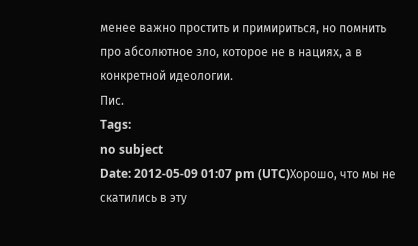менее важно простить и примириться, но помнить про абсолютное зло, которое не в нациях, а в конкретной идеологии.
Пис.
Tags:
no subject
Date: 2012-05-09 01:07 pm (UTC)Хорошо, что мы не скатились в эту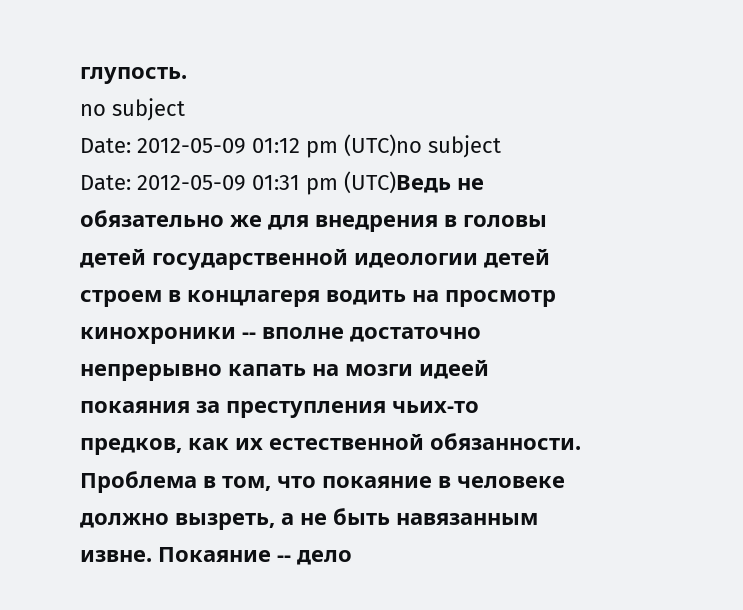глупость.
no subject
Date: 2012-05-09 01:12 pm (UTC)no subject
Date: 2012-05-09 01:31 pm (UTC)Ведь не обязательно же для внедрения в головы детей государственной идеологии детей строем в концлагеря водить на просмотр кинохроники -- вполне достаточно непрерывно капать на мозги идеей покаяния за преступления чьих-то предков, как их естественной обязанности.
Проблема в том, что покаяние в человеке должно вызреть, а не быть навязанным извне. Покаяние -- дело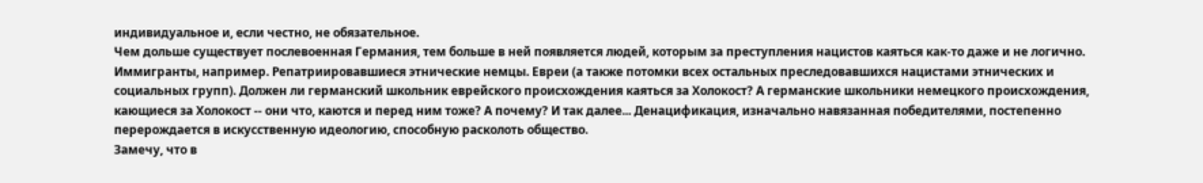индивидуальное и, если честно, не обязательное.
Чем дольше существует послевоенная Германия, тем больше в ней появляется людей, которым за преступления нацистов каяться как-то даже и не логично. Иммигранты, например. Репатриировавшиеся этнические немцы. Евреи (а также потомки всех остальных преследовавшихся нацистами этнических и социальных групп). Должен ли германский школьник еврейского происхождения каяться за Холокост? А германские школьники немецкого происхождения, кающиеся за Холокост -- они что, каются и перед ним тоже? А почему? И так далее... Денацификация, изначально навязанная победителями, постепенно перерождается в искусственную идеологию, способную расколоть общество.
Замечу, что в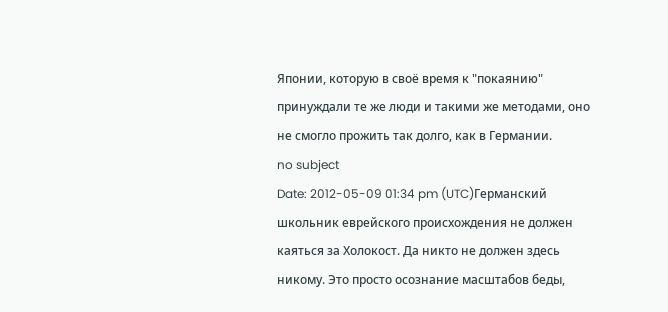Японии, которую в своё время к "покаянию" принуждали те же люди и такими же методами, оно не смогло прожить так долго, как в Германии.
no subject
Date: 2012-05-09 01:34 pm (UTC)Германский школьник еврейского происхождения не должен каяться за Холокост. Да никто не должен здесь никому. Это просто осознание масштабов беды,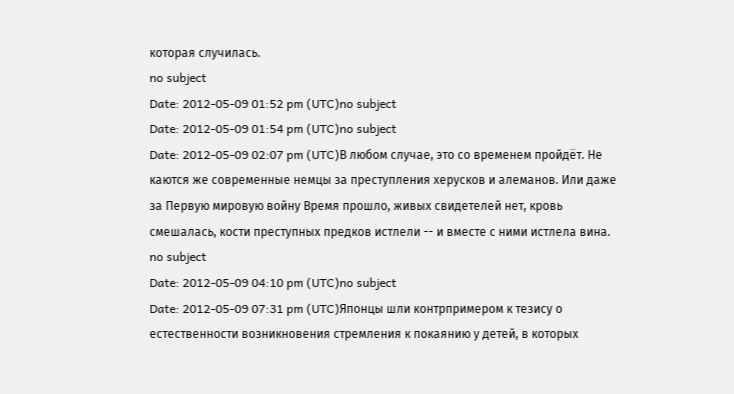которая случилась.
no subject
Date: 2012-05-09 01:52 pm (UTC)no subject
Date: 2012-05-09 01:54 pm (UTC)no subject
Date: 2012-05-09 02:07 pm (UTC)В любом случае, это со временем пройдёт. Не каются же современные немцы за преступления херусков и алеманов. Или даже за Первую мировую войну Время прошло, живых свидетелей нет, кровь смешалась, кости преступных предков истлели -- и вместе с ними истлела вина.
no subject
Date: 2012-05-09 04:10 pm (UTC)no subject
Date: 2012-05-09 07:31 pm (UTC)Японцы шли контрпримером к тезису о естественности возникновения стремления к покаянию у детей, в которых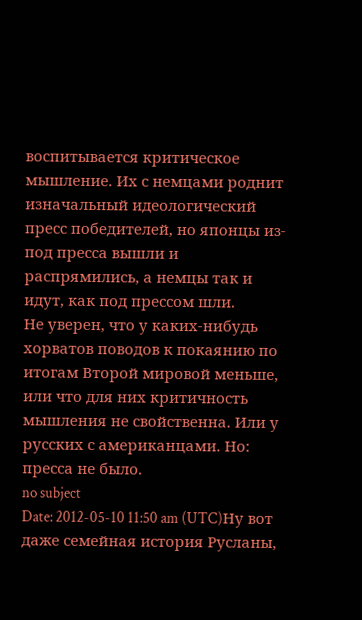воспитывается критическое мышление. Их с немцами роднит изначальный идеологический пресс победителей, но японцы из-под пресса вышли и распрямились, а немцы так и идут, как под прессом шли.
Не уверен, что у каких-нибудь хорватов поводов к покаянию по итогам Второй мировой меньше, или что для них критичность мышления не свойственна. Или у русских с американцами. Но: пресса не было.
no subject
Date: 2012-05-10 11:50 am (UTC)Ну вот даже семейная история Русланы,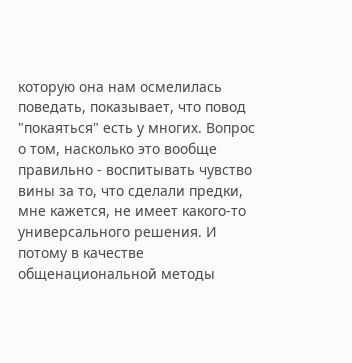которую она нам осмелилась поведать, показывает, что повод "покаяться" есть у многих. Вопрос о том, насколько это вообще правильно - воспитывать чувство вины за то, что сделали предки, мне кажется, не имеет какого-то универсального решения. И потому в качестве общенациональной методы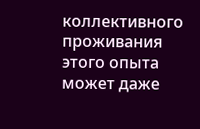коллективного проживания этого опыта может даже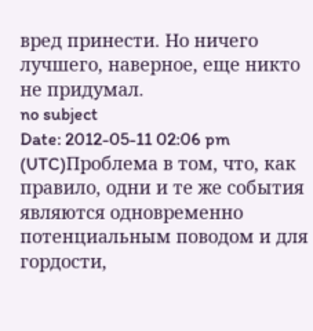вред принести. Но ничего лучшего, наверное, еще никто не придумал.
no subject
Date: 2012-05-11 02:06 pm (UTC)Проблема в том, что, как правило, одни и те же события являются одновременно потенциальным поводом и для гордости,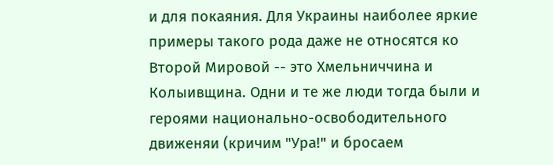и для покаяния. Для Украины наиболее яркие примеры такого рода даже не относятся ко Второй Мировой -- это Хмельниччина и Колыивщина. Одни и те же люди тогда были и героями национально-освободительного движеняи (кричим "Ура!" и бросаем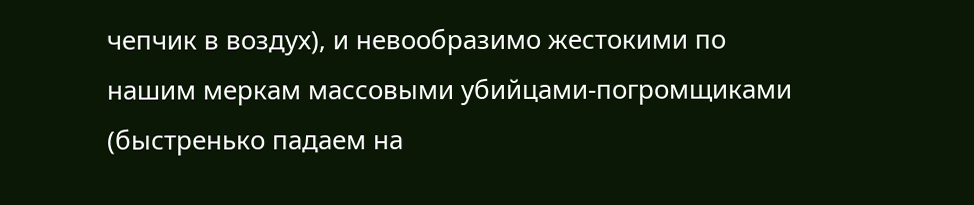чепчик в воздух), и невообразимо жестокими по нашим меркам массовыми убийцами-погромщиками (быстренько падаем на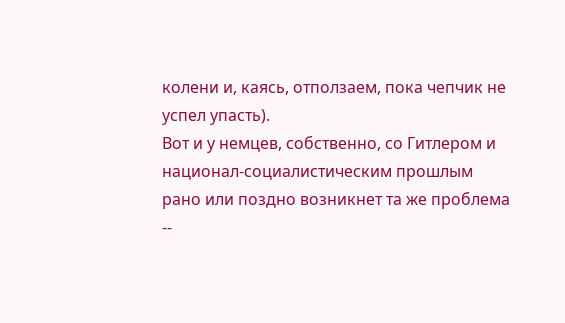колени и, каясь, отползаем, пока чепчик не успел упасть).
Вот и у немцев, собственно, со Гитлером и национал-социалистическим прошлым рано или поздно возникнет та же проблема --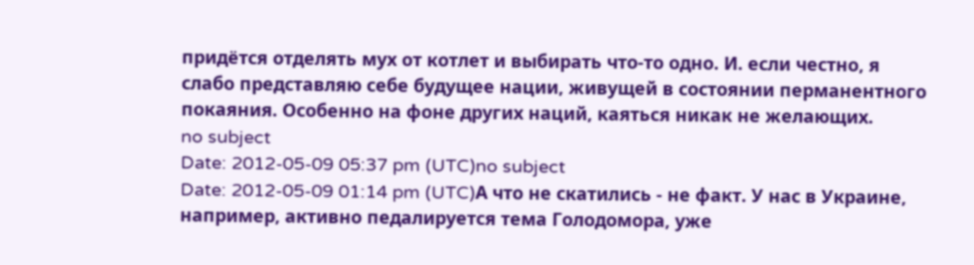придётся отделять мух от котлет и выбирать что-то одно. И. если честно, я слабо представляю себе будущее нации, живущей в состоянии перманентного покаяния. Особенно на фоне других наций, каяться никак не желающих.
no subject
Date: 2012-05-09 05:37 pm (UTC)no subject
Date: 2012-05-09 01:14 pm (UTC)А что не скатились - не факт. У нас в Украине, например, активно педалируется тема Голодомора, уже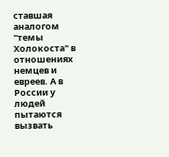ставшая аналогом "темы Холокоста" в отношениях немцев и евреев. А в России у людей пытаются вызвать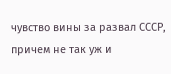чувство вины за развал СССР, причем не так уж и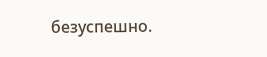безуспешно.